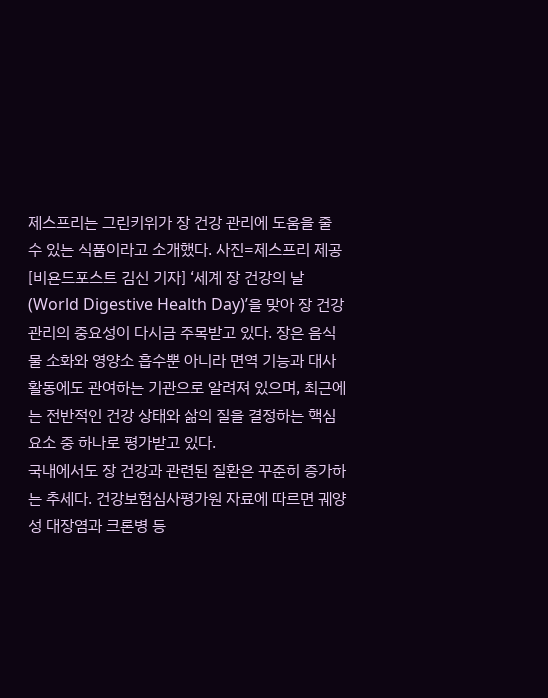제스프리는 그린키위가 장 건강 관리에 도움을 줄 수 있는 식품이라고 소개했다. 사진=제스프리 제공
[비욘드포스트 김신 기자] ‘세계 장 건강의 날(World Digestive Health Day)’을 맞아 장 건강 관리의 중요성이 다시금 주목받고 있다. 장은 음식물 소화와 영양소 흡수뿐 아니라 면역 기능과 대사 활동에도 관여하는 기관으로 알려져 있으며, 최근에는 전반적인 건강 상태와 삶의 질을 결정하는 핵심 요소 중 하나로 평가받고 있다.
국내에서도 장 건강과 관련된 질환은 꾸준히 증가하는 추세다. 건강보험심사평가원 자료에 따르면 궤양성 대장염과 크론병 등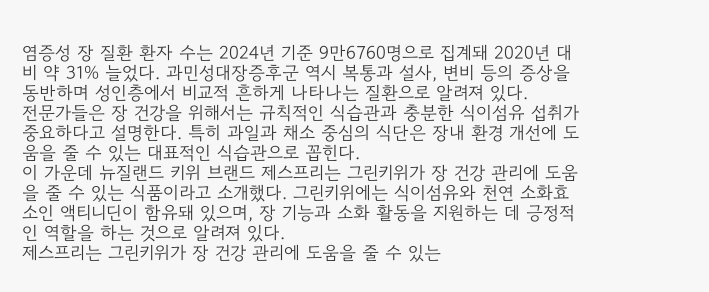염증성 장 질환 환자 수는 2024년 기준 9만6760명으로 집계돼 2020년 대비 약 31% 늘었다. 과민성대장증후군 역시 복통과 설사, 변비 등의 증상을 동반하며 성인층에서 비교적 흔하게 나타나는 질환으로 알려져 있다.
전문가들은 장 건강을 위해서는 규칙적인 식습관과 충분한 식이섬유 섭취가 중요하다고 설명한다. 특히 과일과 채소 중심의 식단은 장내 환경 개선에 도움을 줄 수 있는 대표적인 식습관으로 꼽힌다.
이 가운데 뉴질랜드 키위 브랜드 제스프리는 그린키위가 장 건강 관리에 도움을 줄 수 있는 식품이라고 소개했다. 그린키위에는 식이섬유와 천연 소화효소인 액티니딘이 함유돼 있으며, 장 기능과 소화 활동을 지원하는 데 긍정적인 역할을 하는 것으로 알려져 있다.
제스프리는 그린키위가 장 건강 관리에 도움을 줄 수 있는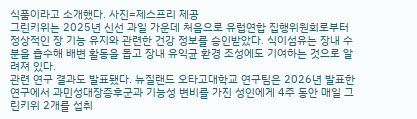식품이라고 소개했다. 사진=제스프리 제공
그린키위는 2025년 신선 과일 가운데 처음으로 유럽연합 집행위원회로부터 정상적인 장 기능 유지와 관련한 건강 정보를 승인받았다. 식이섬유는 장내 수분을 흡수해 배변 활동을 돕고 장내 유익균 환경 조성에도 기여하는 것으로 알려져 있다.
관련 연구 결과도 발표됐다. 뉴질랜드 오타고대학교 연구팀은 2026년 발표한 연구에서 과민성대장증후군과 기능성 변비를 가진 성인에게 4주 동안 매일 그린키위 2개를 섭취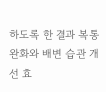하도록 한 결과 복통 완화와 배변 습관 개선 효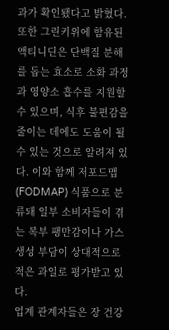과가 확인됐다고 밝혔다.
또한 그린키위에 함유된 액티니딘은 단백질 분해를 돕는 효소로 소화 과정과 영양소 흡수를 지원할 수 있으며, 식후 불편감을 줄이는 데에도 도움이 될 수 있는 것으로 알려져 있다. 이와 함께 저포드맵(FODMAP) 식품으로 분류돼 일부 소비자들이 겪는 복부 팽만감이나 가스 생성 부담이 상대적으로 적은 과일로 평가받고 있다.
업계 관계자들은 장 건강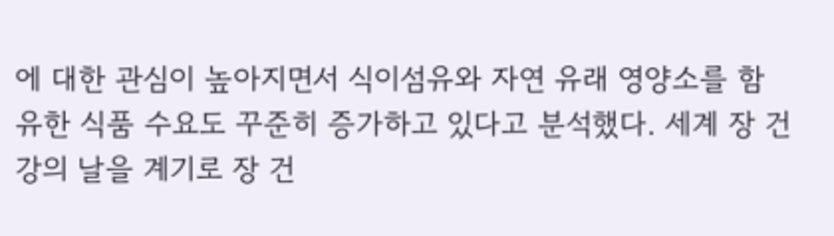에 대한 관심이 높아지면서 식이섬유와 자연 유래 영양소를 함유한 식품 수요도 꾸준히 증가하고 있다고 분석했다. 세계 장 건강의 날을 계기로 장 건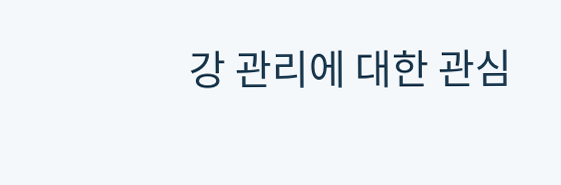강 관리에 대한 관심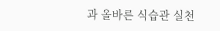과 올바른 식습관 실천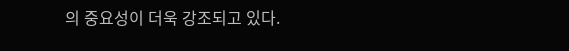의 중요성이 더욱 강조되고 있다.